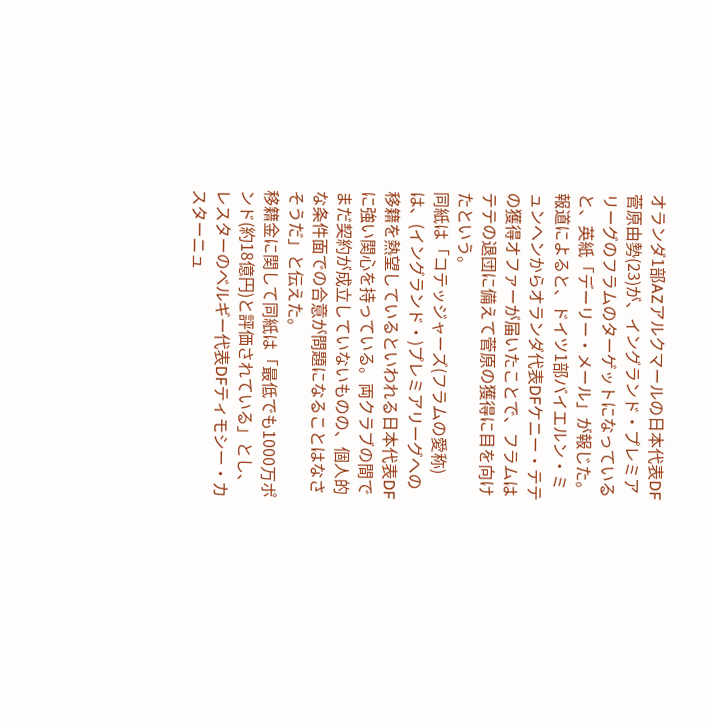オランダ1部AZアルクマールの日本代表DF菅原由勢(23)が、イングランド・プレミアリーグのフラムのターゲットになっていると、英紙「デーリー・メール」が報じた。
報道によると、ドイツ1部バイエルン・ミュンヘンからオランダ代表DFケニー・テテの獲得オファーが届いたことで、フラムはテテの退団に備えて菅原の獲得に目を向けたという。
同紙は「コテッジャーズ(フラムの愛称)は、(イングランド・)プレミアリーグへの移籍を熱望しているといわれる日本代表DFに強い関心を持っている。両クラブの間でまだ契約が成立していないものの、個人的な条件面での合意が問題になることはなさそうだ」と伝えた。
移籍金に関して同紙は「最低でも1000万ポンド(約18億円)と評価されている」とし、レスターのベルギー代表DFティモシー・カスターニュ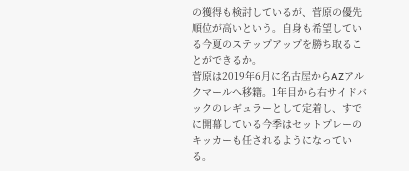の獲得も検討しているが、菅原の優先順位が高いという。自身も希望している今夏のステップアップを勝ち取ることができるか。
菅原は2019年6月に名古屋からAZアルクマールへ移籍。1年目から右サイドバックのレギュラーとして定着し、すでに開幕している今季はセットプレーのキッカーも任されるようになっている。